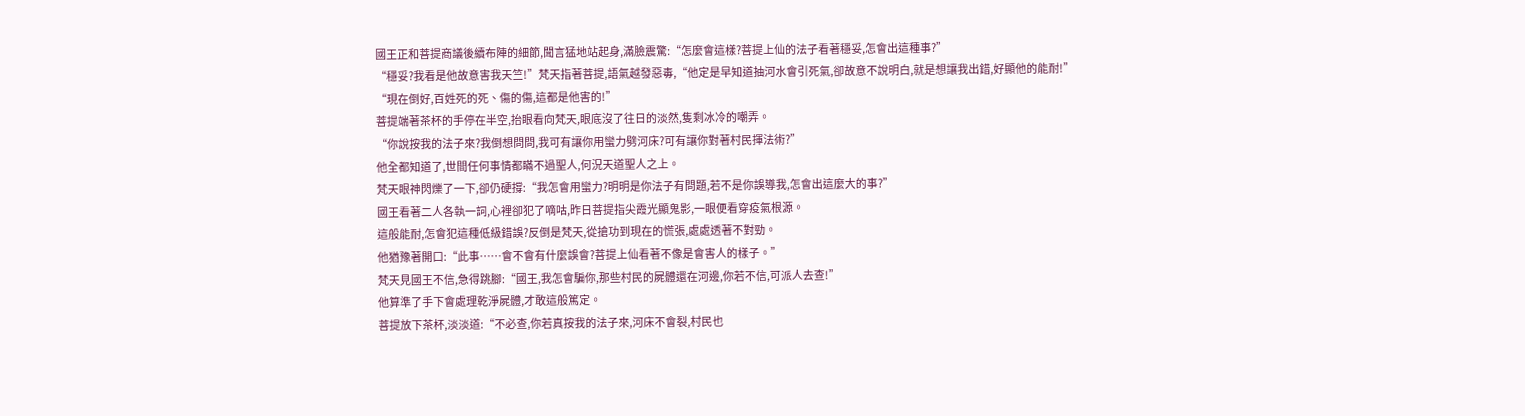國王正和菩提商議後續布陣的細節,聞言猛地站起身,滿臉震驚:“怎麼會這樣?菩提上仙的法子看著穩妥,怎會出這種事?”
“穩妥?我看是他故意害我天竺!”梵天指著菩提,語氣越發惡毒,“他定是早知道抽河水會引死氣,卻故意不說明白,就是想讓我出錯,好顯他的能耐!”
“現在倒好,百姓死的死、傷的傷,這都是他害的!”
菩提端著茶杯的手停在半空,抬眼看向梵天,眼底沒了往日的淡然,隻剩冰冷的嘲弄。
“你說按我的法子來?我倒想問問,我可有讓你用蠻力劈河床?可有讓你對著村民揮法術?”
他全都知道了,世間任何事情都瞞不過聖人,何況天道聖人之上。
梵天眼神閃爍了一下,卻仍硬撐:“我怎會用蠻力?明明是你法子有問題,若不是你誤導我,怎會出這麼大的事?”
國王看著二人各執一詞,心裡卻犯了嘀咕,昨日菩提指尖霞光顯鬼影,一眼便看穿疫氣根源。
這般能耐,怎會犯這種低級錯誤?反倒是梵天,從搶功到現在的慌張,處處透著不對勁。
他猶豫著開口:“此事……會不會有什麼誤會?菩提上仙看著不像是會害人的樣子。”
梵天見國王不信,急得跳腳:“國王,我怎會騙你,那些村民的屍體還在河邊,你若不信,可派人去查!”
他算準了手下會處理乾淨屍體,才敢這般篤定。
菩提放下茶杯,淡淡道:“不必查,你若真按我的法子來,河床不會裂,村民也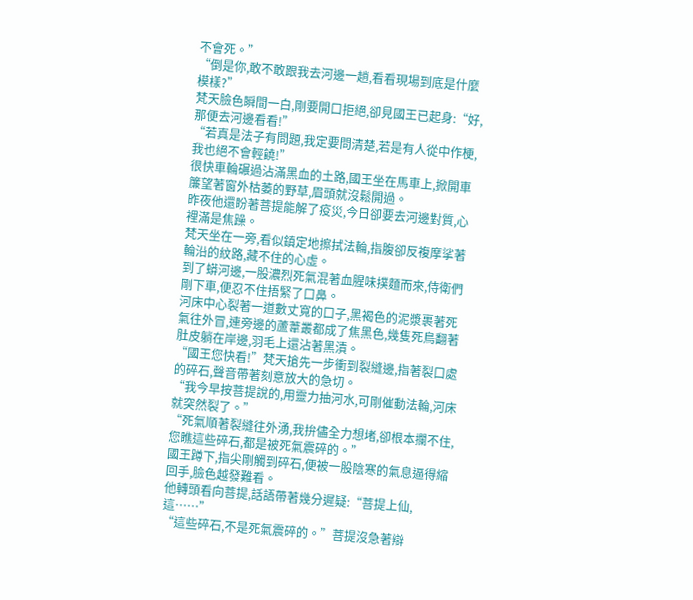不會死。”
“倒是你,敢不敢跟我去河邊一趟,看看現場到底是什麼模樣?”
梵天臉色瞬間一白,剛要開口拒絕,卻見國王已起身:“好,那便去河邊看看!”
“若真是法子有問題,我定要問清楚,若是有人從中作梗,我也絕不會輕饒!”
很快車輪碾過沾滿黑血的土路,國王坐在馬車上,掀開車簾望著窗外枯萎的野草,眉頭就沒鬆開過。
昨夜他還盼著菩提能解了疫災,今日卻要去河邊對質,心裡滿是焦躁。
梵天坐在一旁,看似鎮定地擦拭法輪,指腹卻反複摩挲著輪沿的紋路,藏不住的心虛。
到了蟒河邊,一股濃烈死氣混著血腥味撲麵而來,侍衛們剛下車,便忍不住捂緊了口鼻。
河床中心裂著一道數丈寬的口子,黑褐色的泥漿裹著死氣往外冒,連旁邊的蘆葦叢都成了焦黑色,幾隻死鳥翻著肚皮躺在岸邊,羽毛上還沾著黑漬。
“國王您快看!”梵天搶先一步衝到裂縫邊,指著裂口處的碎石,聲音帶著刻意放大的急切。
“我今早按菩提說的,用靈力抽河水,可剛催動法輪,河床就突然裂了。”
“死氣順著裂縫往外湧,我拚儘全力想堵,卻根本攔不住,您瞧這些碎石,都是被死氣震碎的。”
國王蹲下,指尖剛觸到碎石,便被一股陰寒的氣息逼得縮回手,臉色越發難看。
他轉頭看向菩提,話語帶著幾分遲疑:“菩提上仙,這……”
“這些碎石,不是死氣震碎的。”菩提沒急著辯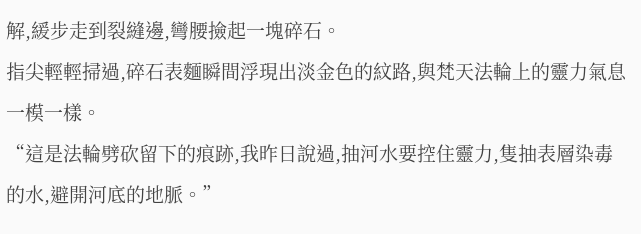解,緩步走到裂縫邊,彎腰撿起一塊碎石。
指尖輕輕掃過,碎石表麵瞬間浮現出淡金色的紋路,與梵天法輪上的靈力氣息一模一樣。
“這是法輪劈砍留下的痕跡,我昨日說過,抽河水要控住靈力,隻抽表層染毒的水,避開河底的地脈。”